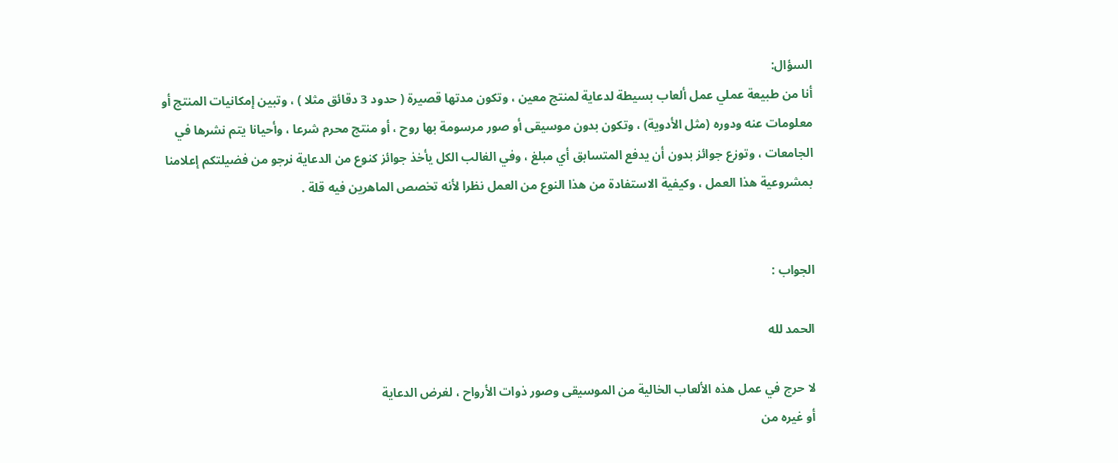السؤال:
أنا من طبيعة عملي عمل ألعاب بسيطة لدعاية لمنتج معين ، وتكون مدتها قصيرة ( حدود 3 دقائق مثلا ) ، وتبين إمكانيات المنتج أو معلومات عنه ودوره (مثل الأدوية) ، وتكون بدون موسيقى أو صور مرسومة بها روح ، أو منتج محرم شرعا ، وأحيانا يتم نشرها في الجامعات ، وتوزع جوائز بدون أن يدفع المتسابق أي مبلغ ، وفي الغالب الكل يأخذ جوائز كنوع من الدعاية نرجو من فضيلتكم إعلامنا بمشروعية هذا العمل ، وكيفية الاستفادة من هذا النوع من العمل نظرا لأنه تخصص الماهرين فيه قلة .


الجواب :

الحمد لله

لا حرج في عمل هذه الألعاب الخالية من الموسيقى وصور ذوات الأرواح ، لغرض الدعاية
أو غيره من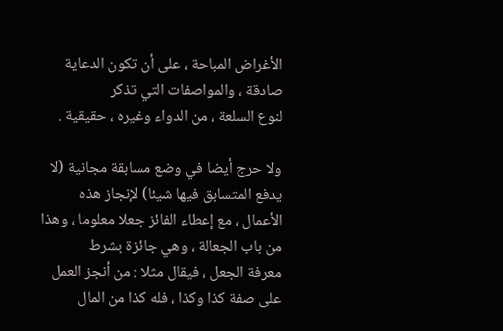الأغراض المباحة ، على أن تكون الدعاية صادقة ، والمواصفات التي تذكر
لنوع السلعة ، من الدواء وغيره ، حقيقية .

ولا حرج أيضا في وضع مسابقة مجانية (لا يدفع المتسابق فيها شيئا) لإنجاز هذه
الأعمال ، مع إعطاء الفائز جعلا معلوما ، وهذا من باب الجعالة ، وهي جائزة بشرط
معرفة الجعل ، فيقال مثلا : من أنجز العمل على صفة كذا وكذا ، فله كذا من المال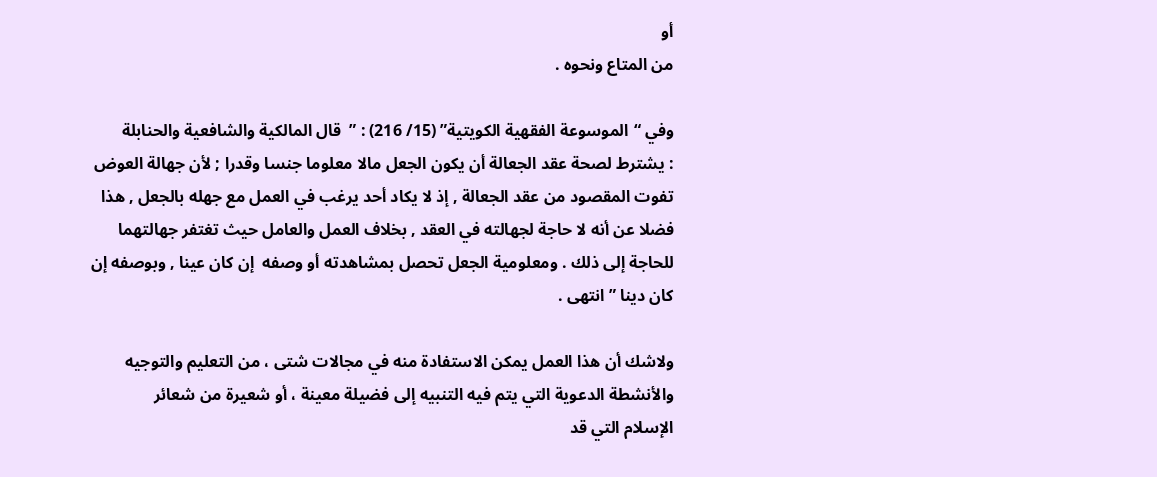أو
من المتاع ونحوه .

وفي “الموسوعة الفقهية الكويتية” (15/ 216) : ”  قال المالكية والشافعية والحنابلة
: يشترط لصحة عقد الجعالة أن يكون الجعل مالا معلوما جنسا وقدرا ; لأن جهالة العوض
تفوت المقصود من عقد الجعالة , إذ لا يكاد أحد يرغب في العمل مع جهله بالجعل , هذا
فضلا عن أنه لا حاجة لجهالته في العقد , بخلاف العمل والعامل حيث تغتفر جهالتهما
للحاجة إلى ذلك . ومعلومية الجعل تحصل بمشاهدته أو وصفه  إن كان عينا , وبوصفه إن
كان دينا ” انتهى .

ولاشك أن هذا العمل يمكن الاستفادة منه في مجالات شتى ، من التعليم والتوجيه
والأنشطة الدعوية التي يتم فيه التنبيه إلى فضيلة معينة ، أو شعيرة من شعائر
الإسلام التي قد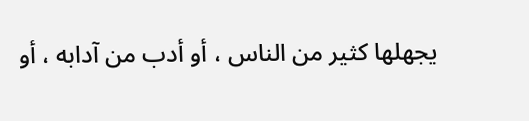يجهلها كثير من الناس ، أو أدب من آدابه ، أو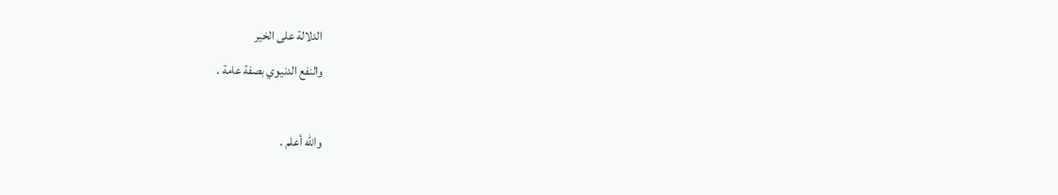الدلالة على الخير
والنفع الدنيوي بصفة عامة .

والله أعلم .